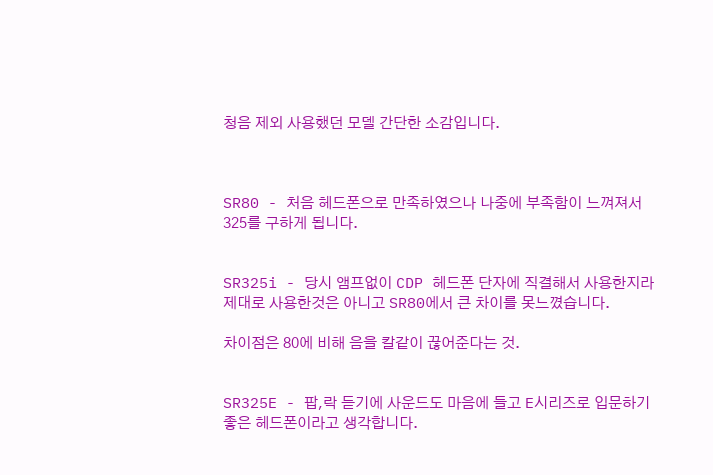청음 제외 사용했던 모델 간단한 소감입니다.



SR80 - 처음 헤드폰으로 만족하였으나 나중에 부족함이 느껴져서 325를 구하게 됩니다.


SR325i - 당시 앰프없이 CDP 헤드폰 단자에 직결해서 사용한지라 제대로 사용한것은 아니고 SR80에서 큰 차이를 못느꼈습니다.

차이점은 80에 비해 음을 칼같이 끊어준다는 것.


SR325E - 팝,락 듣기에 사운드도 마음에 들고 E시리즈로 입문하기 좋은 헤드폰이라고 생각합니다.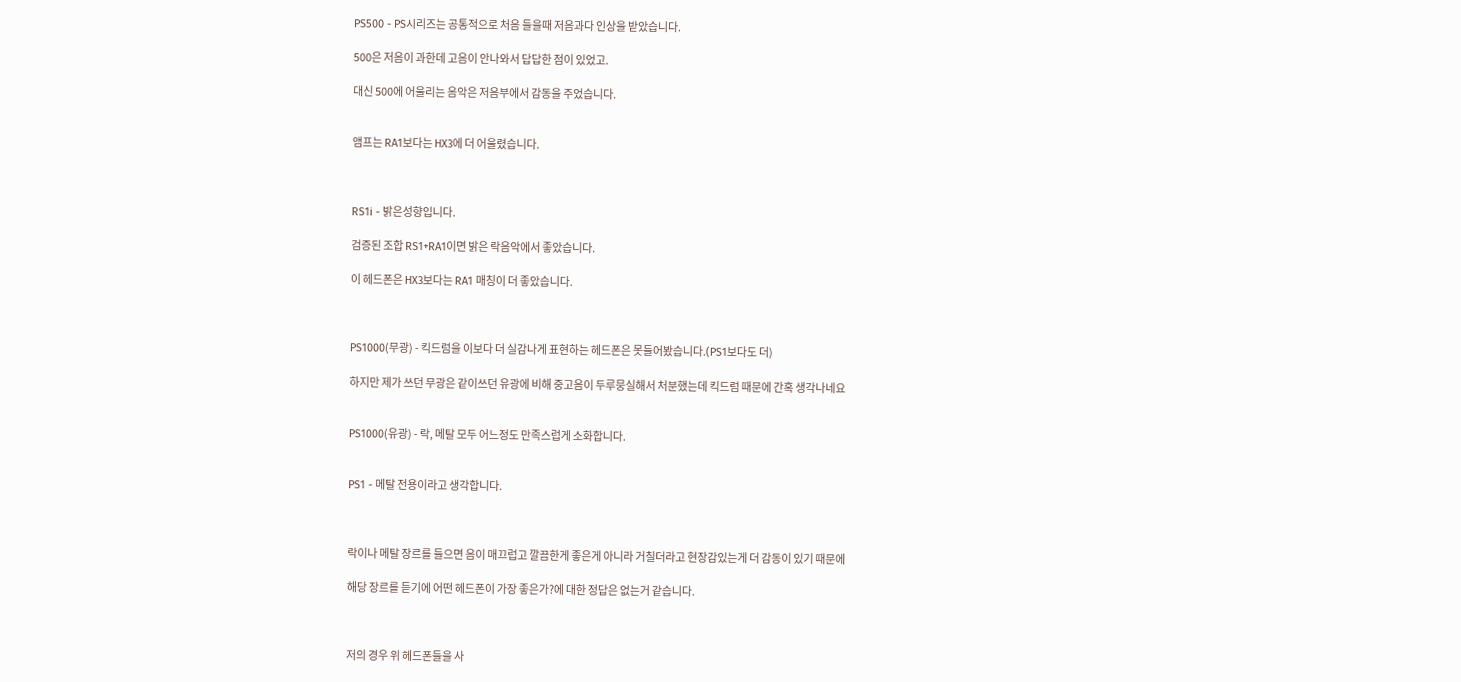PS500 - PS시리즈는 공통적으로 처음 들을때 저음과다 인상을 받았습니다.

500은 저음이 과한데 고음이 안나와서 답답한 점이 있었고.

대신 500에 어울리는 음악은 저음부에서 감동을 주었습니다.


앰프는 RA1보다는 HX3에 더 어울렸습니다.



RS1i - 밝은성향입니다.

검증된 조합 RS1+RA1이면 밝은 락음악에서 좋았습니다.

이 헤드폰은 HX3보다는 RA1 매칭이 더 좋았습니다.



PS1000(무광) - 킥드럼을 이보다 더 실감나게 표현하는 헤드폰은 못들어봤습니다.(PS1보다도 더)

하지만 제가 쓰던 무광은 같이쓰던 유광에 비해 중고음이 두루뭉실해서 처분했는데 킥드럼 때문에 간혹 생각나네요


PS1000(유광) - 락, 메탈 모두 어느정도 만족스럽게 소화합니다.


PS1 - 메탈 전용이라고 생각합니다.



락이나 메탈 장르를 들으면 음이 매끄럽고 깔끔한게 좋은게 아니라 거칠더라고 현장감있는게 더 감동이 있기 때문에

해당 장르를 듣기에 어떤 헤드폰이 가장 좋은가?에 대한 정답은 없는거 같습니다.



저의 경우 위 헤드폰들을 사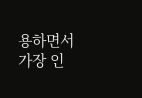용하면서 가장 인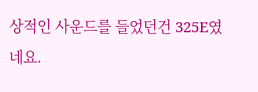상적인 사운드를 들었던건 325E였네요.